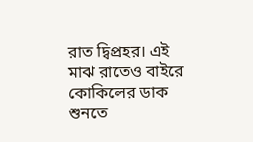রাত দ্বিপ্রহর। এই মাঝ রাতেও বাইরে কোকিলের ডাক শুনতে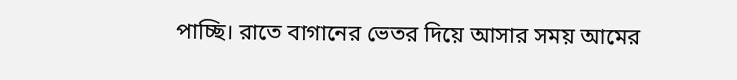পাচ্ছি। রাতে বাগানের ভেতর দিয়ে আসার সময় আমের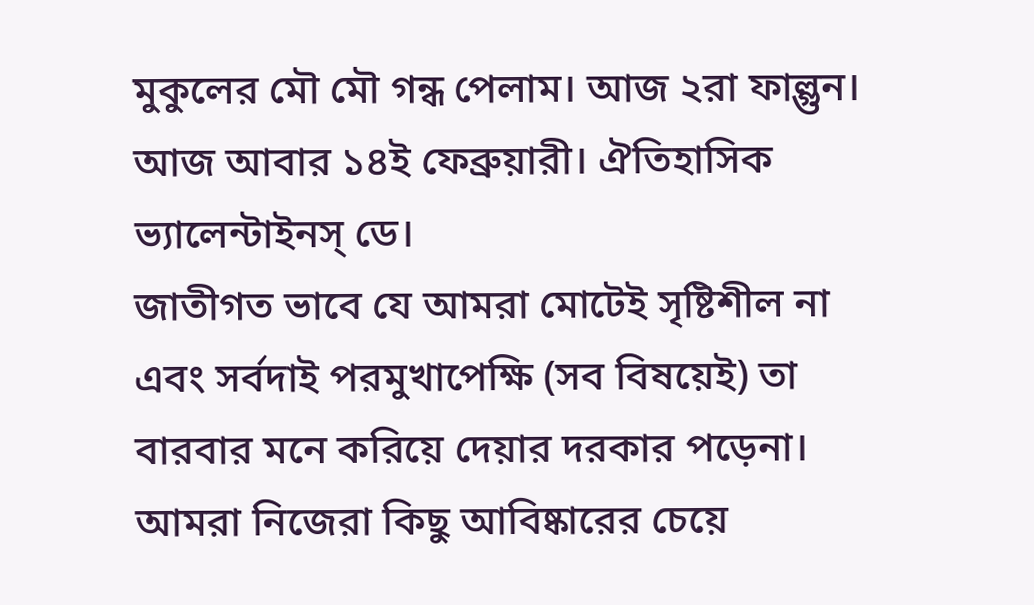মুকুলের মৌ মৌ গন্ধ পেলাম। আজ ২রা ফাল্গুন।
আজ আবার ১৪ই ফেব্রুয়ারী। ঐতিহাসিক ভ্যালেন্টাইনস্ ডে।
জাতীগত ভাবে যে আমরা মোটেই সৃষ্টিশীল না এবং সর্বদাই পরমুখাপেক্ষি (সব বিষয়েই) তা বারবার মনে করিয়ে দেয়ার দরকার পড়েনা। আমরা নিজেরা কিছু আবিষ্কারের চেয়ে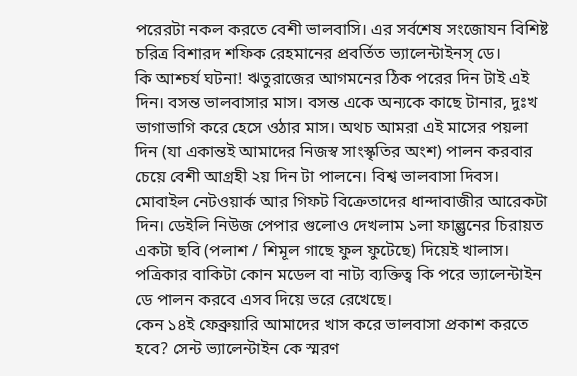পরেরটা নকল করতে বেশী ভালবাসি। এর সর্বশেষ সংজোযন বিশিষ্ট চরিত্র বিশারদ শফিক রেহমানের প্রবর্তিত ভ্যালেন্টাইনস্ ডে।
কি আশ্চর্য ঘটনা! ঋতুরাজের আগমনের ঠিক পরের দিন টাই এই দিন। বসন্ত ভালবাসার মাস। বসন্ত একে অন্যকে কাছে টানার, দুঃখ ভাগাভাগি করে হেসে ওঠার মাস। অথচ আমরা এই মাসের পয়লা দিন (যা একান্তই আমাদের নিজস্ব সাংস্কৃতির অংশ) পালন করবার চেয়ে বেশী আগ্রহী ২য় দিন টা পালনে। বিশ্ব ভালবাসা দিবস। মোবাইল নেটওয়ার্ক আর গিফট বিক্রেতাদের ধান্দাবাজীর আরেকটা দিন। ডেইলি নিউজ পেপার গুলোও দেখলাম ১লা ফাল্গুনের চিরায়ত একটা ছবি (পলাশ / শিমূল গাছে ফুল ফুটেছে) দিয়েই খালাস। পত্রিকার বাকিটা কোন মডেল বা নাট্য ব্যক্তিত্ব কি পরে ভ্যালেন্টাইন ডে পালন করবে এসব দিয়ে ভরে রেখেছে।
কেন ১৪ই ফেব্রুয়ারি আমাদের খাস করে ভালবাসা প্রকাশ করতে হবে? সেন্ট ভ্যালেন্টাইন কে স্মরণ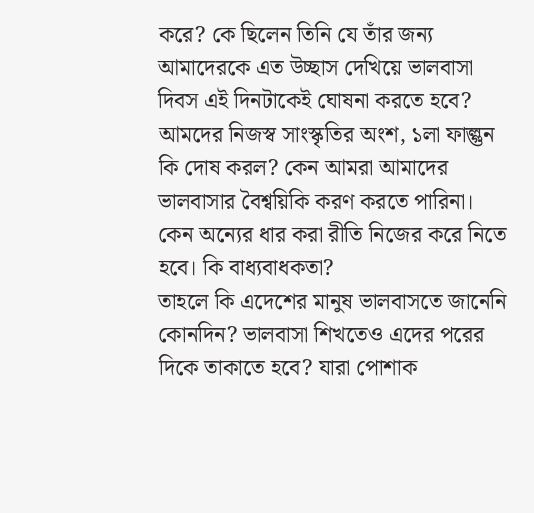করে? কে ছিলেন তিনি যে তাঁর জন্য আমাদেরকে এত উচ্ছাস দেখিয়ে ভালবাসা দিবস এই দিনটাকেই ঘোষনা করতে হবে? আমদের নিজস্ব সাংস্কৃতির অংশ, ১লা ফাল্গুন কি দোষ করল? কেন আমরা আমাদের ভালবাসার বৈশ্বয়িকি করণ করতে পারিনা। কেন অন্যের ধার করা রীতি নিজের করে নিতে হবে। কি বাধ্যবাধকতা?
তাহলে কি এদেশের মানুষ ভালবাসতে জানেনি কোনদিন? ভালবাসা শিখতেও এদের পরের দিকে তাকাতে হবে? যারা পোশাক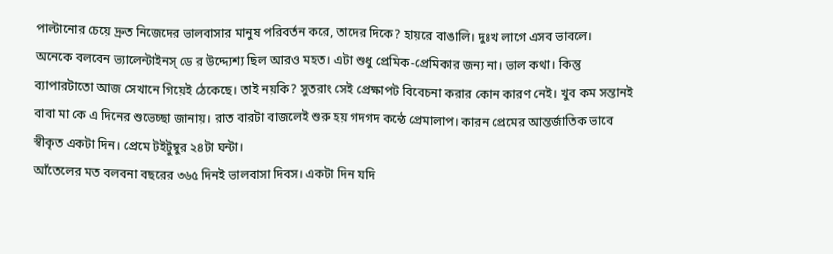পাল্টানোর চেয়ে দ্রুত নিজেদের ভালবাসার মানুষ পরিবর্তন করে, তাদের দিকে? হায়রে বাঙালি। দুঃখ লাগে এসব ভাবলে।
অনেকে বলবেন ভ্যালেন্টাইনস্ ডে র উদ্দ্যেশ্য ছিল আরও মহত। এটা শুধু প্রেমিক-প্রেমিকার জন্য না। ভাল কথা। কিন্তু ব্যাপারটাতো আজ সেখানে গিয়েই ঠেকেছে। তাই নয়কি? সুতরাং সেই প্রেক্ষাপট বিবেচনা করার কোন কারণ নেই। খুব কম সন্তানই বাবা মা কে এ দিনের শুভেচ্ছা জানায়। রাত বারটা বাজলেই শুরু হয় গদগদ কন্ঠে প্রেমালাপ। কারন প্রেমের আন্তর্জাতিক ভাবে স্বীকৃত একটা দিন। প্রেমে টইটুম্বুর ২৪টা ঘন্টা।
আঁতেলের মত বলবনা বছরের ৩৬৫ দিনই ভালবাসা দিবস। একটা দিন যদি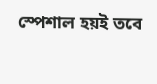স্পেশাল হয়ই তবে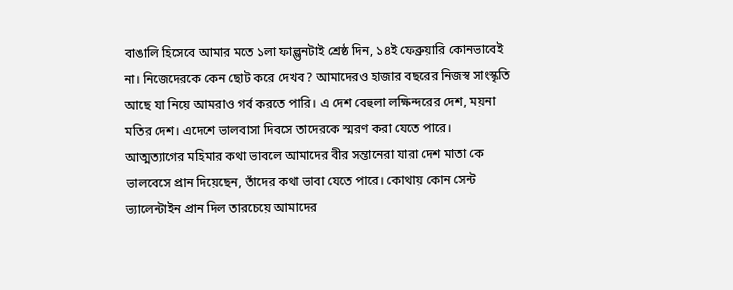বাঙালি হিসেবে আমার মতে ১লা ফাল্গুনটাই শ্রেষ্ঠ দিন, ১৪ই ফেব্রুয়ারি কোনভাবেই না। নিজেদেরকে কেন ছোট করে দেখব? আমাদেরও হাজার বছরের নিজস্ব সাংস্কৃতি আছে যা নিয়ে আমরাও গর্ব করতে পারি। এ দেশ বেহুলা লক্ষিন্দরের দেশ, ময়না মতির দেশ। এদেশে ভালবাসা দিবসে তাদেরকে স্মরণ করা যেতে পারে।
আত্মত্যাগের মহিমার কথা ভাবলে আমাদের বীর সন্তানেরা যারা দেশ মাতা কে ভালবেসে প্রান দিয়েছেন, তাঁদের কথা ভাবা যেতে পারে। কোথায় কোন সেন্ট ভ্যালেন্টাইন প্রান দিল তারচেয়ে আমাদের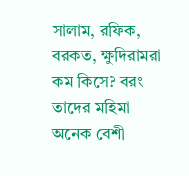সালাম, রফিক, বরকত, ক্ষুদিরামরা কম কিসে? বরং তাদের মহিমা অনেক বেশী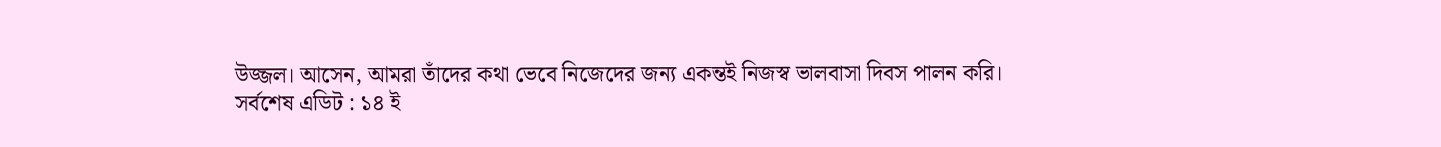উজ্জল। আসেন, আমরা তাঁদের কথা ভেবে নিজেদের জন্য একন্তই নিজস্ব ভালবাসা দিবস পালন করি।
সর্বশেষ এডিট : ১৪ ই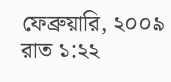ফেব্রুয়ারি, ২০০৯ রাত ১:২২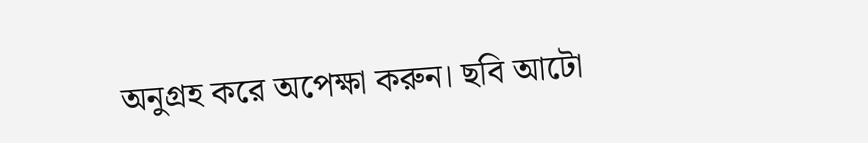অনুগ্রহ করে অপেক্ষা করুন। ছবি আটো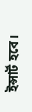ইন্সার্ট হবে।